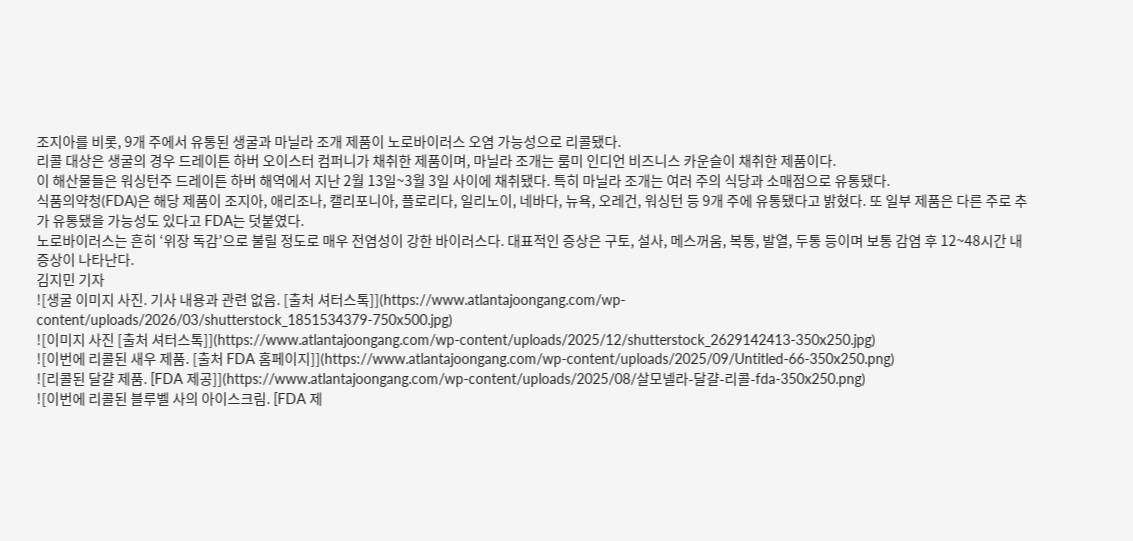조지아를 비롯, 9개 주에서 유통된 생굴과 마닐라 조개 제품이 노로바이러스 오염 가능성으로 리콜됐다.
리콜 대상은 생굴의 경우 드레이튼 하버 오이스터 컴퍼니가 채취한 제품이며, 마닐라 조개는 룸미 인디언 비즈니스 카운슬이 채취한 제품이다.
이 해산물들은 워싱턴주 드레이튼 하버 해역에서 지난 2월 13일~3월 3일 사이에 채취됐다. 특히 마닐라 조개는 여러 주의 식당과 소매점으로 유통됐다.
식품의약청(FDA)은 해당 제품이 조지아, 애리조나, 캘리포니아, 플로리다, 일리노이, 네바다, 뉴욕, 오레건, 워싱턴 등 9개 주에 유통됐다고 밝혔다. 또 일부 제품은 다른 주로 추가 유통됐을 가능성도 있다고 FDA는 덧붙였다.
노로바이러스는 흔히 ‘위장 독감’으로 불릴 정도로 매우 전염성이 강한 바이러스다. 대표적인 증상은 구토, 설사, 메스꺼움, 복통, 발열, 두통 등이며 보통 감염 후 12~48시간 내 증상이 나타난다.
김지민 기자
![생굴 이미지 사진. 기사 내용과 관련 없음. [출처 셔터스톡]](https://www.atlantajoongang.com/wp-content/uploads/2026/03/shutterstock_1851534379-750x500.jpg)
![이미지 사진 [출처 셔터스톡]](https://www.atlantajoongang.com/wp-content/uploads/2025/12/shutterstock_2629142413-350x250.jpg)
![이번에 리콜된 새우 제품. [출처 FDA 홈페이지]](https://www.atlantajoongang.com/wp-content/uploads/2025/09/Untitled-66-350x250.png)
![리콜된 달걀 제품. [FDA 제공]](https://www.atlantajoongang.com/wp-content/uploads/2025/08/살모넬라-달걀-리콜-fda-350x250.png)
![이번에 리콜된 블루벨 사의 아이스크림. [FDA 제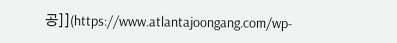공]](https://www.atlantajoongang.com/wp-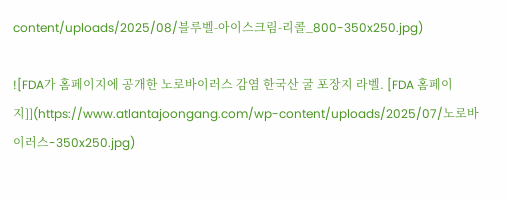content/uploads/2025/08/블루벨-아이스크림-리콜_800-350x250.jpg)

![FDA가 홈페이지에 공개한 노로바이러스 감염 한국산 굴 포장지 라벨. [FDA 홈페이지]](https://www.atlantajoongang.com/wp-content/uploads/2025/07/노로바이러스-350x250.jpg)